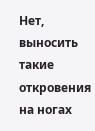Нет, выносить такие откровения на ногах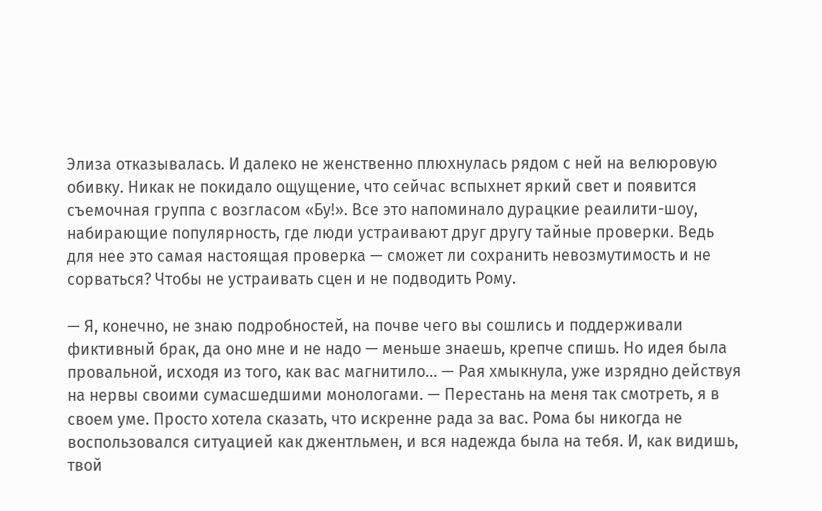Элиза отказывалась. И далеко не женственно плюхнулась рядом с ней на велюровую обивку. Никак не покидало ощущение, что сейчас вспыхнет яркий свет и появится съемочная группа с возгласом «Бу!». Все это напоминало дурацкие реаилити-шоу, набирающие популярность, где люди устраивают друг другу тайные проверки. Ведь для нее это самая настоящая проверка — сможет ли сохранить невозмутимость и не сорваться? Чтобы не устраивать сцен и не подводить Рому.

— Я, конечно, не знаю подробностей, на почве чего вы сошлись и поддерживали фиктивный брак, да оно мне и не надо — меньше знаешь, крепче спишь. Но идея была провальной, исходя из того, как вас магнитило... — Рая хмыкнула, уже изрядно действуя на нервы своими сумасшедшими монологами. — Перестань на меня так смотреть, я в своем уме. Просто хотела сказать, что искренне рада за вас. Рома бы никогда не воспользовался ситуацией как джентльмен, и вся надежда была на тебя. И, как видишь, твой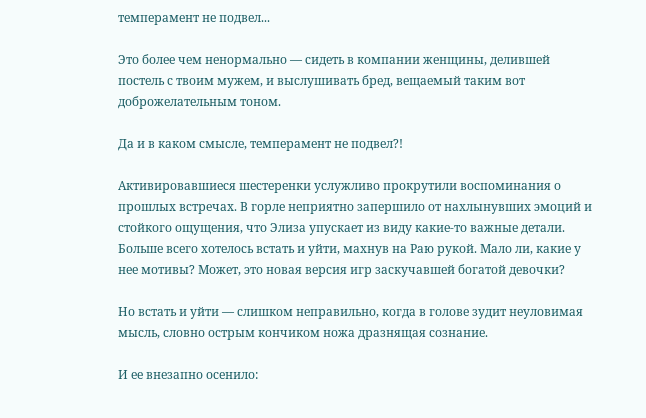темперамент не подвел...

Это более чем ненормально — сидеть в компании женщины, делившей постель с твоим мужем, и выслушивать бред, вещаемый таким вот доброжелательным тоном.

Да и в каком смысле, темперамент не подвел?!

Активировавшиеся шестеренки услужливо прокрутили воспоминания о прошлых встречах. В горле неприятно запершило от нахлынувших эмоций и стойкого ощущения, что Элиза упускает из виду какие-то важные детали. Больше всего хотелось встать и уйти, махнув на Раю рукой. Мало ли, какие у нее мотивы? Может, это новая версия игр заскучавшей богатой девочки?

Но встать и уйти — слишком неправильно, когда в голове зудит неуловимая мысль, словно острым кончиком ножа дразнящая сознание.

И ее внезапно осенило: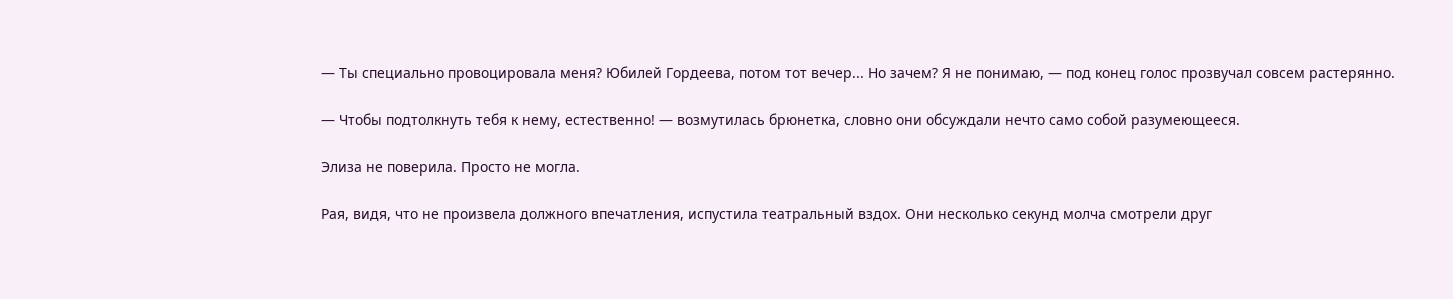— Ты специально провоцировала меня? Юбилей Гордеева, потом тот вечер... Но зачем? Я не понимаю, — под конец голос прозвучал совсем растерянно.

— Чтобы подтолкнуть тебя к нему, естественно! — возмутилась брюнетка, словно они обсуждали нечто само собой разумеющееся.

Элиза не поверила. Просто не могла.

Рая, видя, что не произвела должного впечатления, испустила театральный вздох. Они несколько секунд молча смотрели друг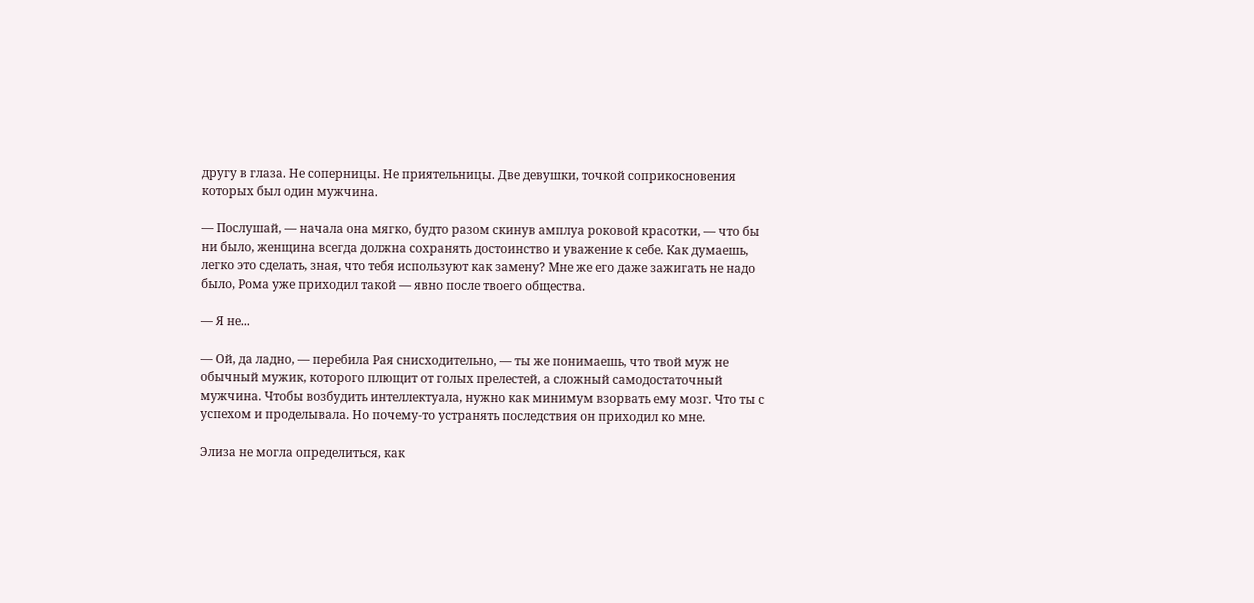другу в глаза. Не соперницы. Не приятельницы. Две девушки, точкой соприкосновения которых был один мужчина.

— Послушай, — начала она мягко, будто разом скинув амплуа роковой красотки, — что бы ни было, женщина всегда должна сохранять достоинство и уважение к себе. Как думаешь, легко это сделать, зная, что тебя используют как замену? Мне же его даже зажигать не надо было, Рома уже приходил такой — явно после твоего общества.

— Я не...

— Ой, да ладно, — перебила Рая снисходительно, — ты же понимаешь, что твой муж не обычный мужик, которого плющит от голых прелестей, а сложный самодостаточный мужчина. Чтобы возбудить интеллектуала, нужно как минимум взорвать ему мозг. Что ты с успехом и проделывала. Но почему-то устранять последствия он приходил ко мне.

Элиза не могла определиться, как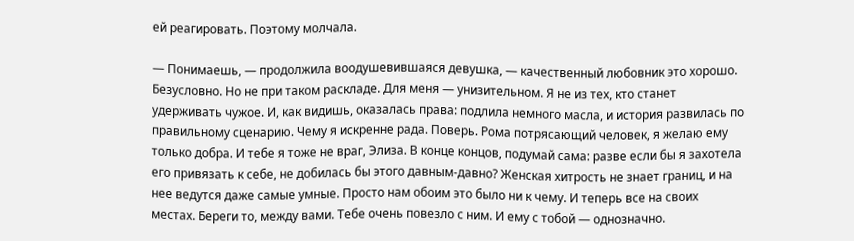ей реагировать. Поэтому молчала.

— Понимаешь, — продолжила воодушевившаяся девушка, — качественный любовник это хорошо. Безусловно. Но не при таком раскладе. Для меня — унизительном. Я не из тех, кто станет удерживать чужое. И, как видишь, оказалась права: подлила немного масла, и история развилась по правильному сценарию. Чему я искренне рада. Поверь. Рома потрясающий человек, я желаю ему только добра. И тебе я тоже не враг, Элиза. В конце концов, подумай сама: разве если бы я захотела его привязать к себе, не добилась бы этого давным-давно? Женская хитрость не знает границ, и на нее ведутся даже самые умные. Просто нам обоим это было ни к чему. И теперь все на своих местах. Береги то, между вами. Тебе очень повезло с ним. И ему с тобой — однозначно.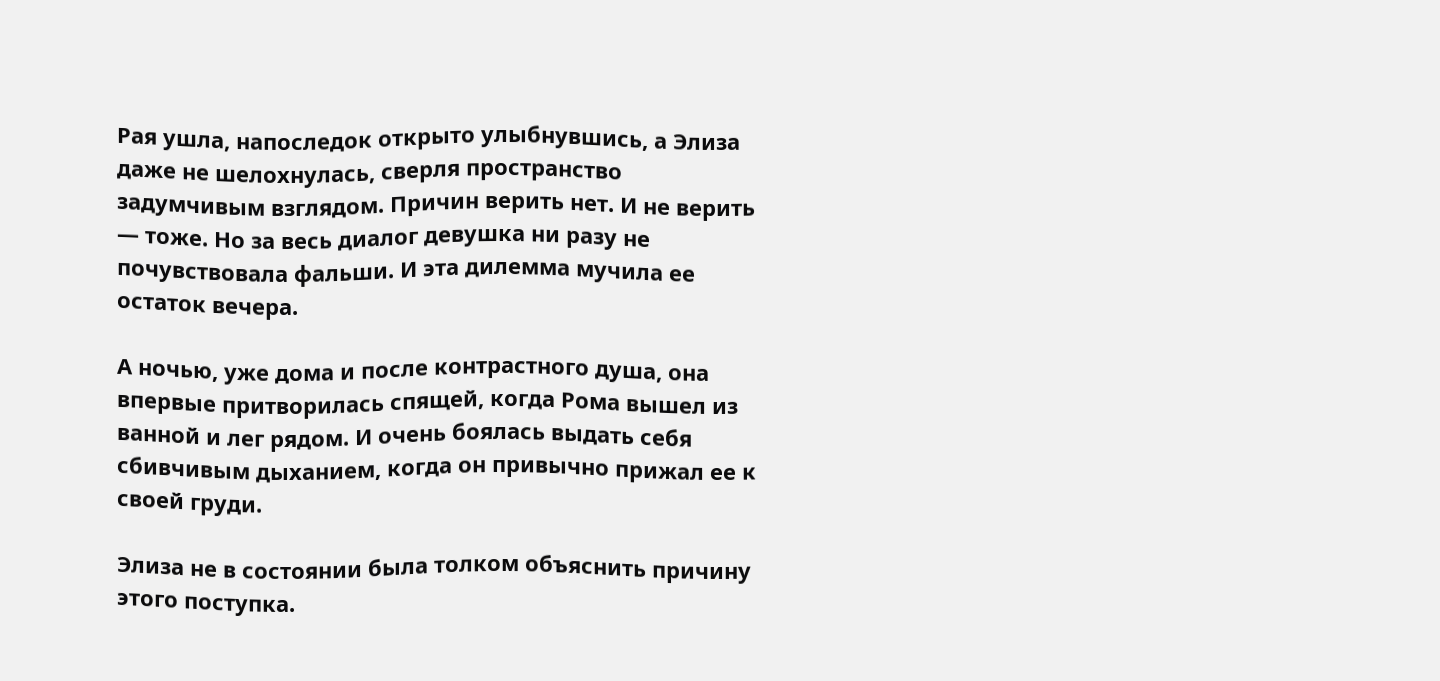Рая ушла, напоследок открыто улыбнувшись, а Элиза даже не шелохнулась, сверля пространство задумчивым взглядом. Причин верить нет. И не верить — тоже. Но за весь диалог девушка ни разу не почувствовала фальши. И эта дилемма мучила ее остаток вечера.

А ночью, уже дома и после контрастного душа, она впервые притворилась спящей, когда Рома вышел из ванной и лег рядом. И очень боялась выдать себя сбивчивым дыханием, когда он привычно прижал ее к своей груди.

Элиза не в состоянии была толком объяснить причину этого поступка.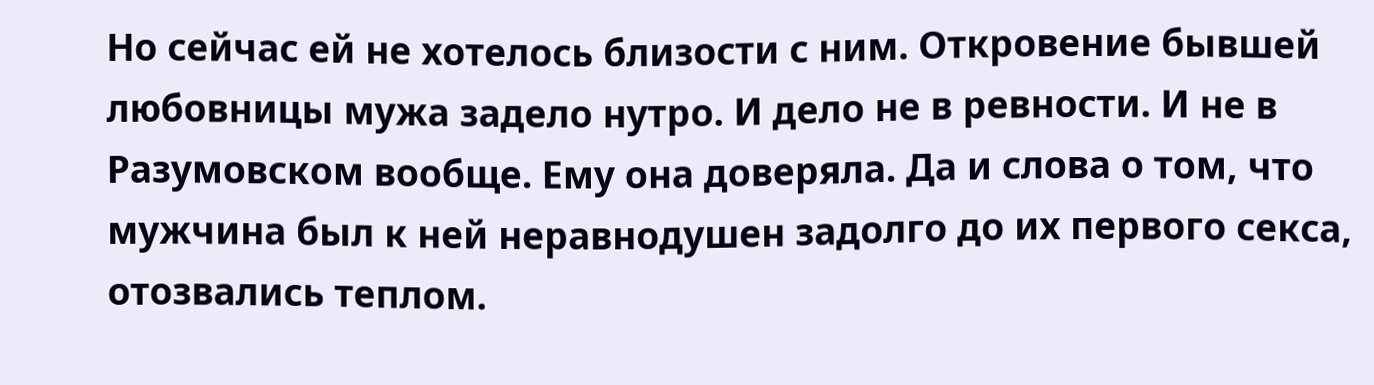Но сейчас ей не хотелось близости с ним. Откровение бывшей любовницы мужа задело нутро. И дело не в ревности. И не в Разумовском вообще. Ему она доверяла. Да и слова о том, что мужчина был к ней неравнодушен задолго до их первого секса, отозвались теплом.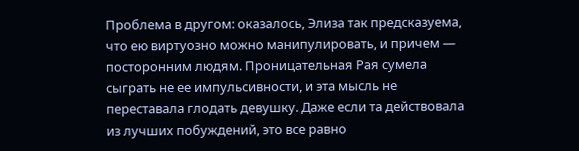Проблема в другом: оказалось, Элиза так предсказуема, что ею виртуозно можно манипулировать, и причем — посторонним людям. Проницательная Рая сумела сыграть не ее импульсивности, и эта мысль не переставала глодать девушку. Даже если та действовала из лучших побуждений, это все равно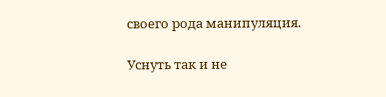своего рода манипуляция.

Уснуть так и не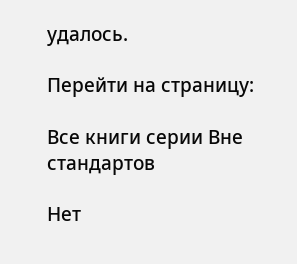удалось.

Перейти на страницу:

Все книги серии Вне стандартов

Нет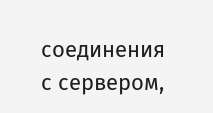соединения с сервером,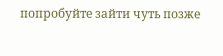попробуйте зайти чуть позже